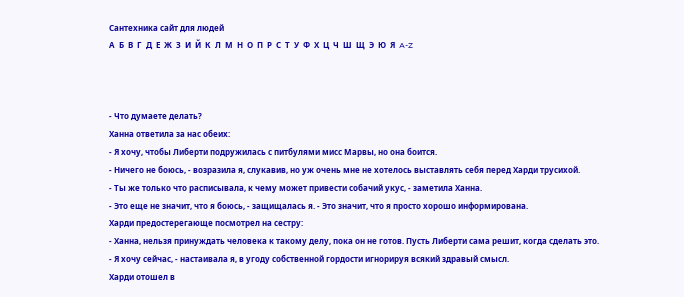Сантехника сайт для людей
А  Б  В  Г  Д  Е  Ж  З  И  Й  К  Л  М  Н  О  П  Р  С  Т  У  Ф  Х  Ц  Ч  Ш  Щ  Э  Ю  Я  A-Z



- Что думаете делать?
Ханна ответила за нас обеих:
- Я хочу, чтобы Либерти подружилась с питбулями мисс Марвы, но она боится.
- Ничего не боюсь, - возразила я, слукавив, но уж очень мне не хотелось выставлять себя перед Харди трусихой.
- Ты же только что расписывала, к чему может привести собачий укус, - заметила Ханна.
- Это еще не значит, что я боюсь, - защищалась я. - Это значит, что я просто хорошо информирована.
Харди предостерегающе посмотрел на сестру:
- Ханна, нельзя принуждать человека к такому делу, пока он не готов. Пусть Либерти сама решит, когда сделать это.
- Я хочу сейчас, - настаивала я, в угоду собственной гордости игнорируя всякий здравый смысл.
Харди отошел в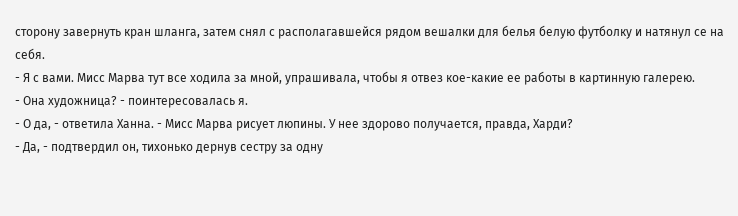сторону завернуть кран шланга, затем снял с располагавшейся рядом вешалки для белья белую футболку и натянул се на себя.
- Я с вами. Мисс Марва тут все ходила за мной, упрашивала, чтобы я отвез кое-какие ее работы в картинную галерею.
- Она художница? - поинтересовалась я.
- О да, - ответила Ханна. - Мисс Марва рисует люпины. У нее здорово получается, правда, Харди?
- Да, - подтвердил он, тихонько дернув сестру за одну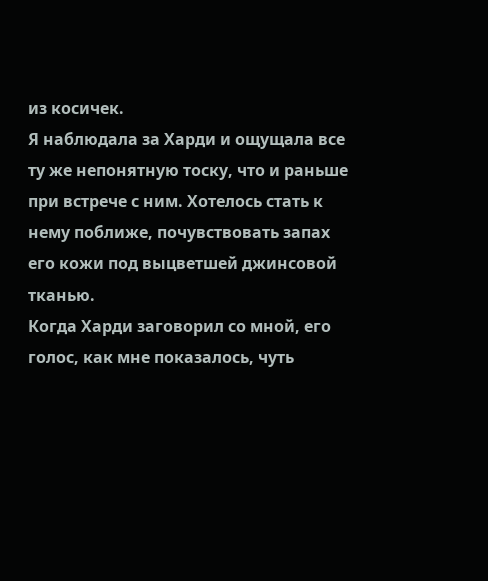из косичек.
Я наблюдала за Харди и ощущала все ту же непонятную тоску, что и раньше при встрече с ним. Хотелось стать к нему поближе, почувствовать запах его кожи под выцветшей джинсовой тканью.
Когда Харди заговорил со мной, его голос, как мне показалось, чуть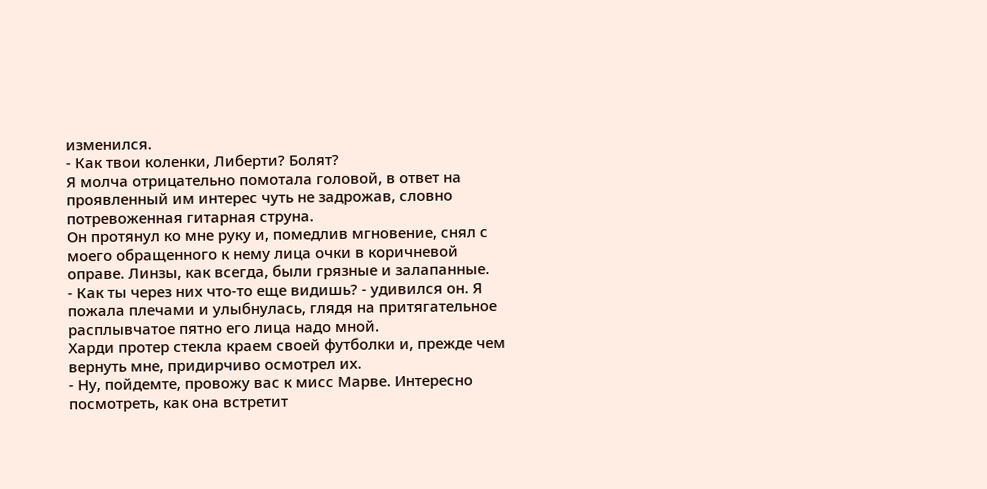изменился.
- Как твои коленки, Либерти? Болят?
Я молча отрицательно помотала головой, в ответ на проявленный им интерес чуть не задрожав, словно потревоженная гитарная струна.
Он протянул ко мне руку и, помедлив мгновение, снял с моего обращенного к нему лица очки в коричневой оправе. Линзы, как всегда, были грязные и залапанные.
- Как ты через них что-то еще видишь? - удивился он. Я пожала плечами и улыбнулась, глядя на притягательное расплывчатое пятно его лица надо мной.
Харди протер стекла краем своей футболки и, прежде чем вернуть мне, придирчиво осмотрел их.
- Ну, пойдемте, провожу вас к мисс Марве. Интересно посмотреть, как она встретит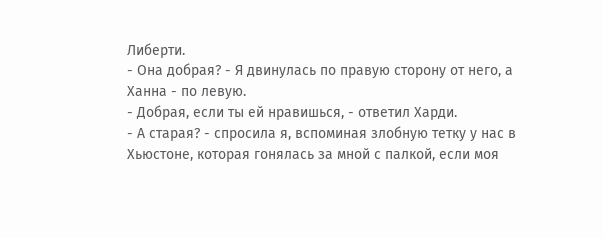Либерти.
- Она добрая? - Я двинулась по правую сторону от него, а Ханна - по левую.
- Добрая, если ты ей нравишься, - ответил Харди.
- А старая? - спросила я, вспоминая злобную тетку у нас в Хьюстоне, которая гонялась за мной с палкой, если моя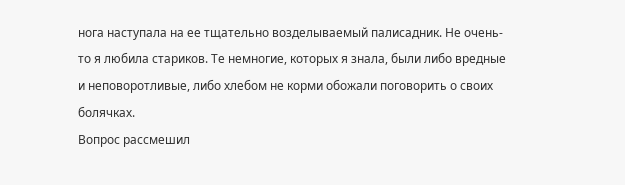нога наступала на ее тщательно возделываемый палисадник. Не очень-то я любила стариков. Те немногие, которых я знала, были либо вредные и неповоротливые, либо хлебом не корми обожали поговорить о своих болячках.
Вопрос рассмешил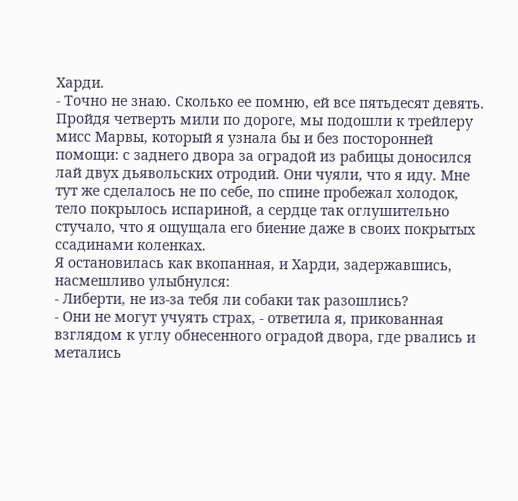Харди.
- Точно не знаю. Сколько ее помню, ей все пятьдесят девять.
Пройдя четверть мили по дороге, мы подошли к трейлеру мисс Марвы, который я узнала бы и без посторонней помощи: с заднего двора за оградой из рабицы доносился лай двух дьявольских отродий. Они чуяли, что я иду. Мне тут же сделалось не по себе, по спине пробежал холодок, тело покрылось испариной, а сердце так оглушительно стучало, что я ощущала его биение даже в своих покрытых ссадинами коленках.
Я остановилась как вкопанная, и Харди, задержавшись, насмешливо улыбнулся:
- Либерти, не из-за тебя ли собаки так разошлись?
- Они не могут учуять страх, - ответила я, прикованная взглядом к углу обнесенного оградой двора, где рвались и метались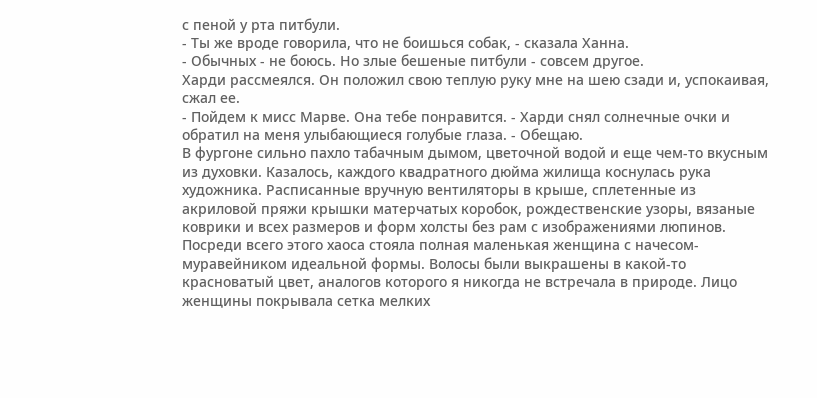с пеной у рта питбули.
- Ты же вроде говорила, что не боишься собак, - сказала Ханна.
- Обычных - не боюсь. Но злые бешеные питбули - совсем другое.
Харди рассмеялся. Он положил свою теплую руку мне на шею сзади и, успокаивая, сжал ее.
- Пойдем к мисс Марве. Она тебе понравится. - Харди снял солнечные очки и обратил на меня улыбающиеся голубые глаза. - Обещаю.
В фургоне сильно пахло табачным дымом, цветочной водой и еще чем-то вкусным из духовки. Казалось, каждого квадратного дюйма жилища коснулась рука художника. Расписанные вручную вентиляторы в крыше, сплетенные из акриловой пряжи крышки матерчатых коробок, рождественские узоры, вязаные коврики и всех размеров и форм холсты без рам с изображениями люпинов.
Посреди всего этого хаоса стояла полная маленькая женщина с начесом-муравейником идеальной формы. Волосы были выкрашены в какой-то красноватый цвет, аналогов которого я никогда не встречала в природе. Лицо женщины покрывала сетка мелких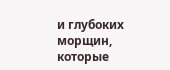и глубоких морщин, которые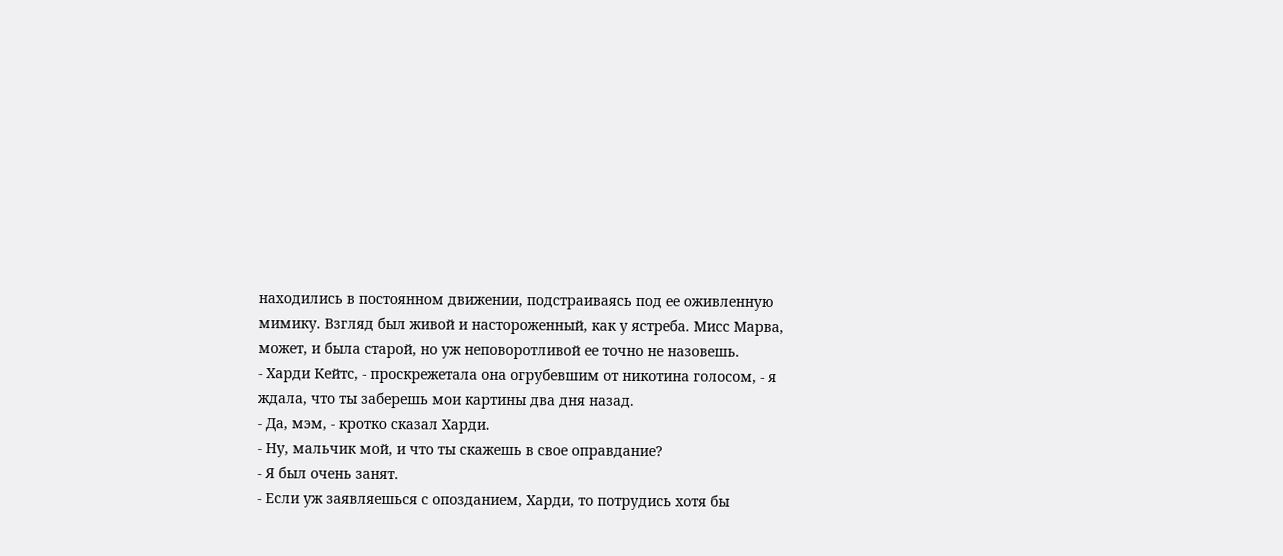находились в постоянном движении, подстраиваясь под ее оживленную мимику. Взгляд был живой и настороженный, как у ястреба. Мисс Марва, может, и была старой, но уж неповоротливой ее точно не назовешь.
- Харди Кейтс, - проскрежетала она огрубевшим от никотина голосом, - я ждала, что ты заберешь мои картины два дня назад.
- Да, мэм, - кротко сказал Харди.
- Ну, мальчик мой, и что ты скажешь в свое оправдание?
- Я был очень занят.
- Если уж заявляешься с опозданием, Харди, то потрудись хотя бы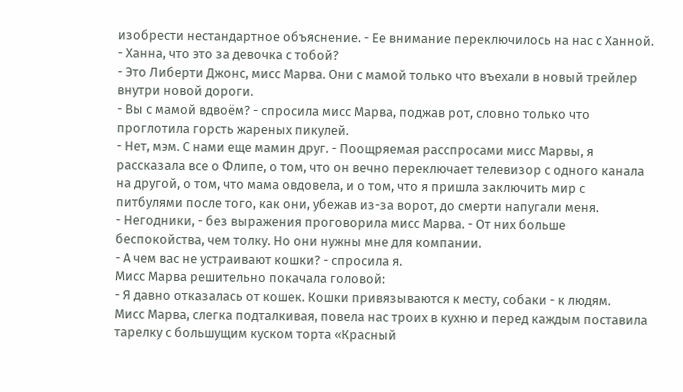изобрести нестандартное объяснение. - Ее внимание переключилось на нас с Ханной. - Ханна, что это за девочка с тобой?
- Это Либерти Джонс, мисс Марва. Они с мамой только что въехали в новый трейлер внутри новой дороги.
- Вы с мамой вдвоём? - спросила мисс Марва, поджав рот, словно только что проглотила горсть жареных пикулей.
- Нет, мэм. С нами еще мамин друг. - Поощряемая расспросами мисс Марвы, я рассказала все о Флипе, о том, что он вечно переключает телевизор с одного канала на другой, о том, что мама овдовела, и о том, что я пришла заключить мир с питбулями после того, как они, убежав из-за ворот, до смерти напугали меня.
- Негодники, - без выражения проговорила мисс Марва. - От них больше беспокойства, чем толку. Но они нужны мне для компании.
- А чем вас не устраивают кошки? - спросила я.
Мисс Марва решительно покачала головой:
- Я давно отказалась от кошек. Кошки привязываются к месту, собаки - к людям.
Мисс Марва, слегка подталкивая, повела нас троих в кухню и перед каждым поставила тарелку с большущим куском торта «Красный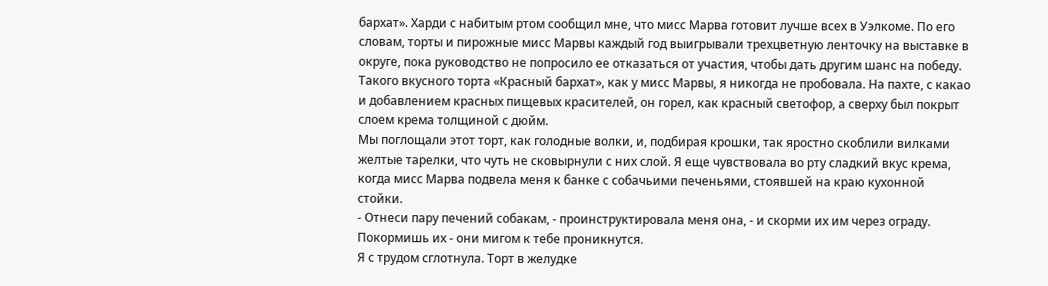бархат». Харди с набитым ртом сообщил мне, что мисс Марва готовит лучше всех в Уэлкоме. По его словам, торты и пирожные мисс Марвы каждый год выигрывали трехцветную ленточку на выставке в округе, пока руководство не попросило ее отказаться от участия, чтобы дать другим шанс на победу.
Такого вкусного торта «Красный бархат», как у мисс Марвы, я никогда не пробовала. На пахте, с какао и добавлением красных пищевых красителей, он горел, как красный светофор, а сверху был покрыт слоем крема толщиной с дюйм.
Мы поглощали этот торт, как голодные волки, и, подбирая крошки, так яростно скоблили вилками желтые тарелки, что чуть не сковырнули с них слой. Я еще чувствовала во рту сладкий вкус крема, когда мисс Марва подвела меня к банке с собачьими печеньями, стоявшей на краю кухонной стойки.
- Отнеси пару печений собакам, - проинструктировала меня она, - и скорми их им через ограду. Покормишь их - они мигом к тебе проникнутся.
Я с трудом сглотнула. Торт в желудке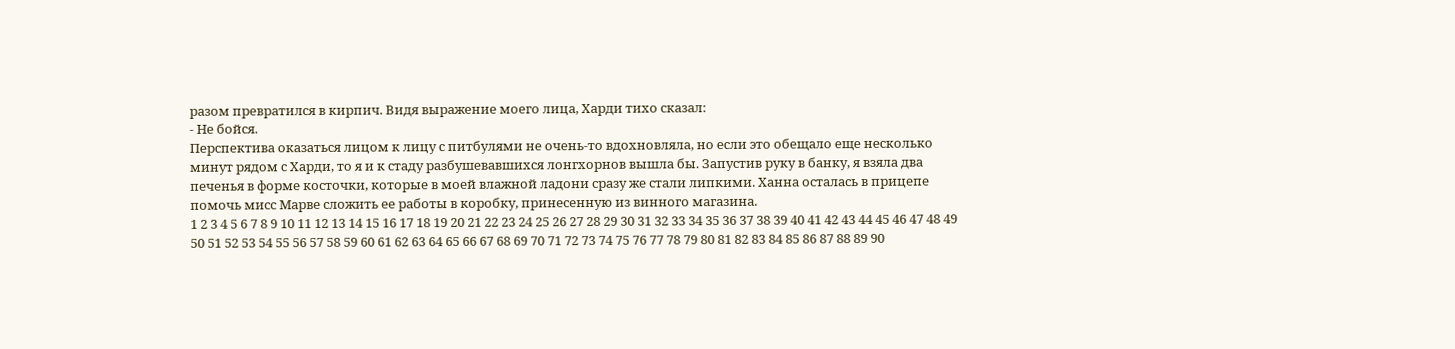разом превратился в кирпич. Видя выражение моего лица, Харди тихо сказал:
- Не бойся.
Перспектива оказаться лицом к лицу с питбулями не очень-то вдохновляла, но если это обещало еще несколько минут рядом с Харди, то я и к стаду разбушевавшихся лонгхорнов вышла бы. Запустив руку в банку, я взяла два печенья в форме косточки, которые в моей влажной ладони сразу же стали липкими. Ханна осталась в прицепе помочь мисс Марве сложить ее работы в коробку, принесенную из винного магазина.
1 2 3 4 5 6 7 8 9 10 11 12 13 14 15 16 17 18 19 20 21 22 23 24 25 26 27 28 29 30 31 32 33 34 35 36 37 38 39 40 41 42 43 44 45 46 47 48 49 50 51 52 53 54 55 56 57 58 59 60 61 62 63 64 65 66 67 68 69 70 71 72 73 74 75 76 77 78 79 80 81 82 83 84 85 86 87 88 89 90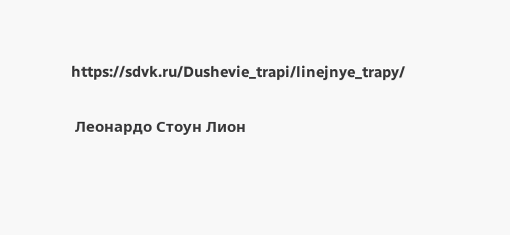https://sdvk.ru/Dushevie_trapi/linejnye_trapy/

 Леонардо Стоун Лион